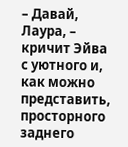– Давай, Лаура, – кричит Эйва с уютного и, как можно представить, просторного заднего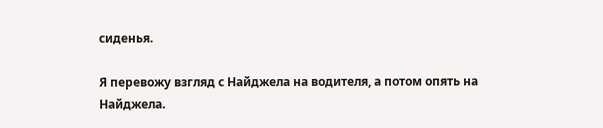сиденья.

Я перевожу взгляд с Найджела на водителя, а потом опять на Найджела.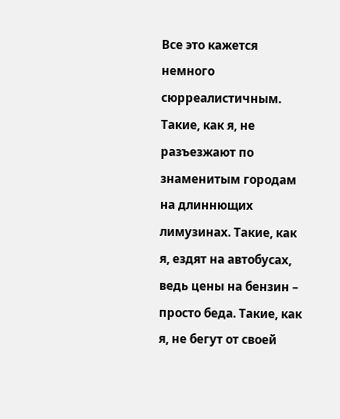Все это кажется немного сюрреалистичным. Такие, как я, не разъезжают по знаменитым городам на длиннющих лимузинах. Такие, как я, ездят на автобусах, ведь цены на бензин – просто беда. Такие, как я, не бегут от своей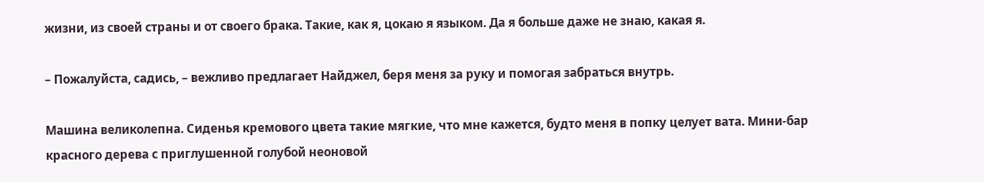жизни, из своей страны и от своего брака. Такие, как я, цокаю я языком. Да я больше даже не знаю, какая я.

– Пожалуйста, садись, – вежливо предлагает Найджел, беря меня за руку и помогая забраться внутрь.

Машина великолепна. Сиденья кремового цвета такие мягкие, что мне кажется, будто меня в попку целует вата. Мини-бар красного дерева с приглушенной голубой неоновой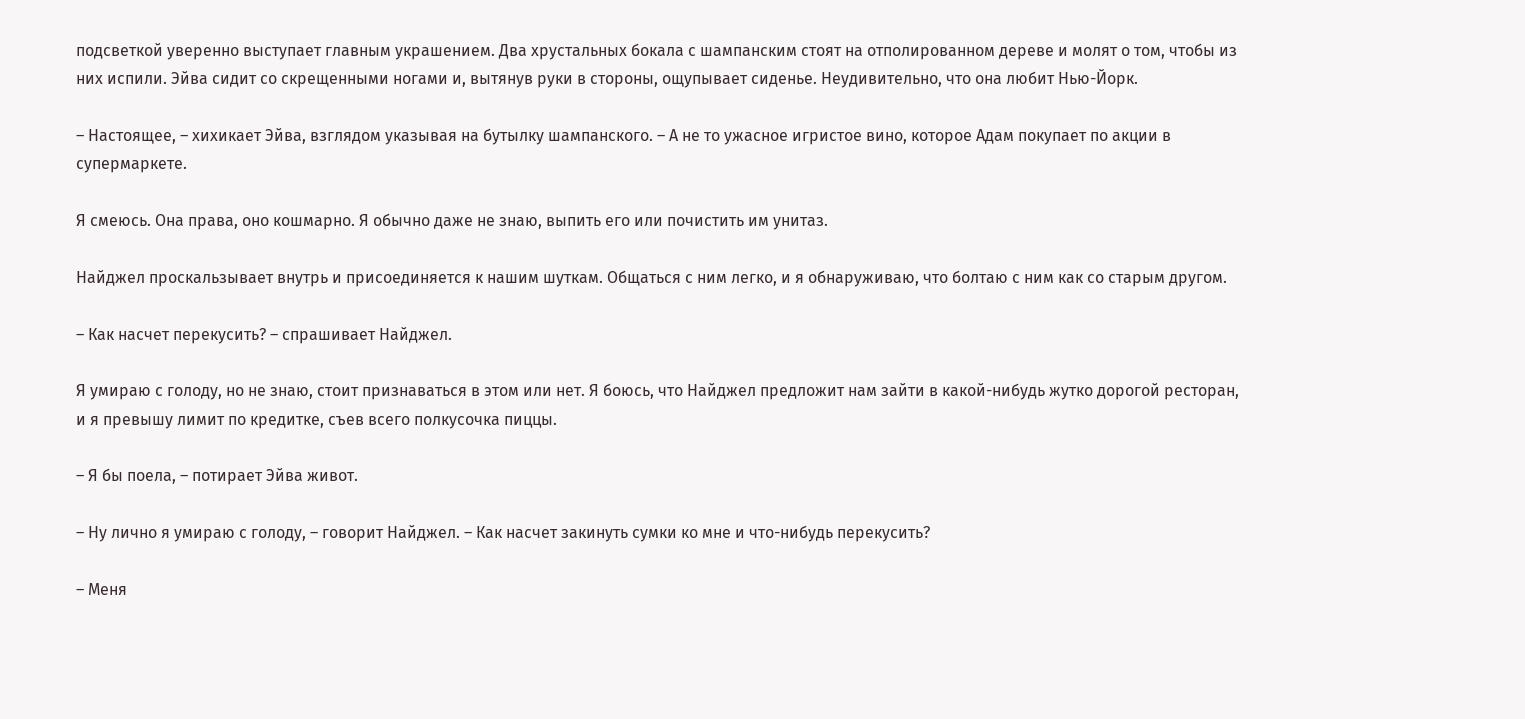подсветкой уверенно выступает главным украшением. Два хрустальных бокала с шампанским стоят на отполированном дереве и молят о том, чтобы из них испили. Эйва сидит со скрещенными ногами и, вытянув руки в стороны, ощупывает сиденье. Неудивительно, что она любит Нью-Йорк.

– Настоящее, – хихикает Эйва, взглядом указывая на бутылку шампанского. – А не то ужасное игристое вино, которое Адам покупает по акции в супермаркете.

Я смеюсь. Она права, оно кошмарно. Я обычно даже не знаю, выпить его или почистить им унитаз.

Найджел проскальзывает внутрь и присоединяется к нашим шуткам. Общаться с ним легко, и я обнаруживаю, что болтаю с ним как со старым другом.

– Как насчет перекусить? – спрашивает Найджел.

Я умираю с голоду, но не знаю, стоит признаваться в этом или нет. Я боюсь, что Найджел предложит нам зайти в какой-нибудь жутко дорогой ресторан, и я превышу лимит по кредитке, съев всего полкусочка пиццы.

– Я бы поела, – потирает Эйва живот.

– Ну лично я умираю с голоду, – говорит Найджел. – Как насчет закинуть сумки ко мне и что-нибудь перекусить?

– Меня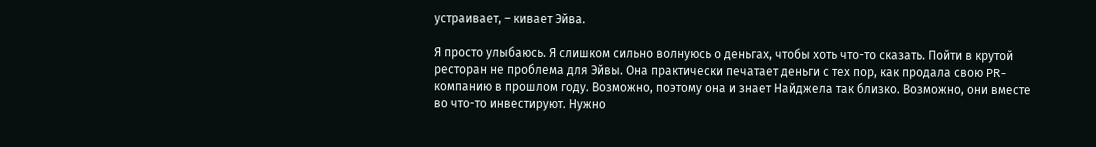устраивает, – кивает Эйва.

Я просто улыбаюсь. Я слишком сильно волнуюсь о деньгах, чтобы хоть что-то сказать. Пойти в крутой ресторан не проблема для Эйвы. Она практически печатает деньги с тех пор, как продала свою PR-компанию в прошлом году. Возможно, поэтому она и знает Найджела так близко. Возможно, они вместе во что-то инвестируют. Нужно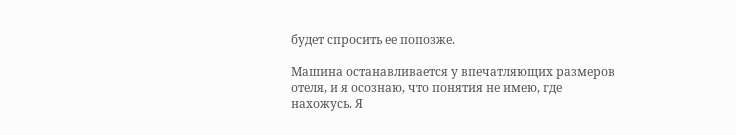будет спросить ее попозже.

Машина останавливается у впечатляющих размеров отеля, и я осознаю, что понятия не имею, где нахожусь. Я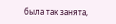была так занята,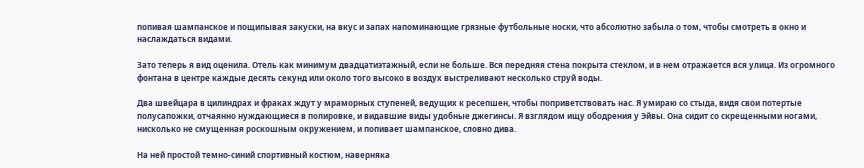попивая шампанское и пощипывая закуски, на вкус и запах напоминающие грязные футбольные носки, что абсолютно забыла о том, чтобы смотреть в окно и наслаждаться видами.

Зато теперь я вид оценила. Отель как минимум двадцатиэтажный, если не больше. Вся передняя стена покрыта стеклом, и в нем отражается вся улица. Из огромного фонтана в центре каждые десять секунд или около того высоко в воздух выстреливают несколько струй воды.

Два швейцара в цилиндрах и фраках ждут у мраморных ступеней, ведущих к ресепшен, чтобы поприветствовать нас. Я умираю со стыда, видя свои потертые полусапожки, отчаянно нуждающиеся в полировке, и видавшие виды удобные джегинсы. Я взглядом ищу ободрения у Эйвы. Она сидит со скрещенными ногами, нисколько не смущенная роскошным окружением, и попивает шампанское, словно дива.

На ней простой темно-синий спортивный костюм, наверняка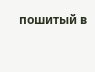пошитый в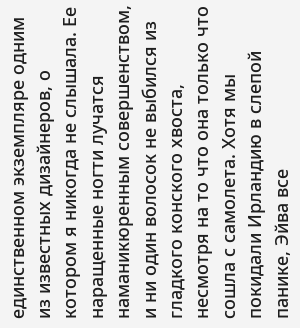единственном экземпляре одним из известных дизайнеров, о котором я никогда не слышала. Ее наращенные ногти лучатся наманикюренным совершенством, и ни один волосок не выбился из гладкого конского хвоста, несмотря на то что она только что сошла с самолета. Хотя мы покидали Ирландию в слепой панике, Эйва все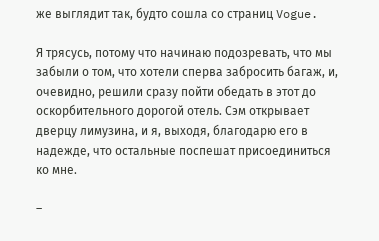же выглядит так, будто сошла со страниц Vogue.

Я трясусь, потому что начинаю подозревать, что мы забыли о том, что хотели сперва забросить багаж, и, очевидно, решили сразу пойти обедать в этот до оскорбительного дорогой отель. Сэм открывает дверцу лимузина, и я, выходя, благодарю его в надежде, что остальные поспешат присоединиться ко мне.

–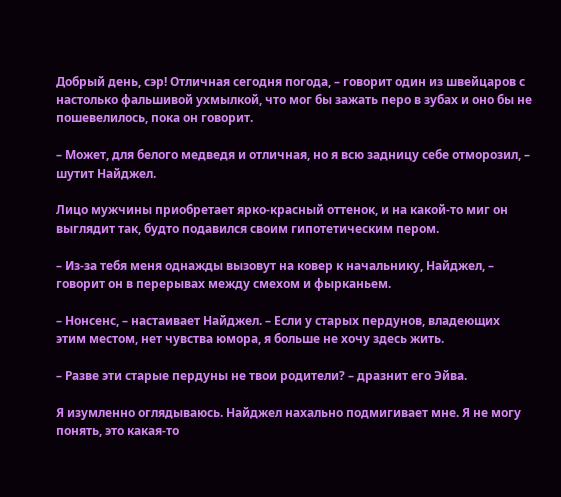Добрый день, сэр! Отличная сегодня погода, – говорит один из швейцаров с настолько фальшивой ухмылкой, что мог бы зажать перо в зубах и оно бы не пошевелилось, пока он говорит.

– Может, для белого медведя и отличная, но я всю задницу себе отморозил, – шутит Найджел.

Лицо мужчины приобретает ярко-красный оттенок, и на какой-то миг он выглядит так, будто подавился своим гипотетическим пером.

– Из-за тебя меня однажды вызовут на ковер к начальнику, Найджел, – говорит он в перерывах между смехом и фырканьем.

– Нонсенс, – настаивает Найджел. – Если у старых пердунов, владеющих этим местом, нет чувства юмора, я больше не хочу здесь жить.

– Разве эти старые пердуны не твои родители? – дразнит его Эйва.

Я изумленно оглядываюсь. Найджел нахально подмигивает мне. Я не могу понять, это какая-то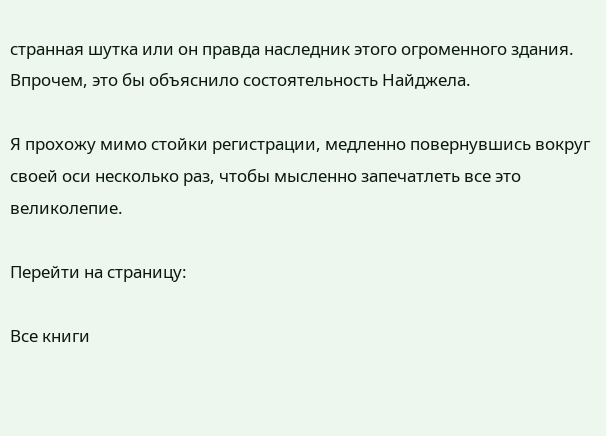странная шутка или он правда наследник этого огроменного здания. Впрочем, это бы объяснило состоятельность Найджела.

Я прохожу мимо стойки регистрации, медленно повернувшись вокруг своей оси несколько раз, чтобы мысленно запечатлеть все это великолепие.

Перейти на страницу:

Все книги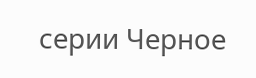серии Черное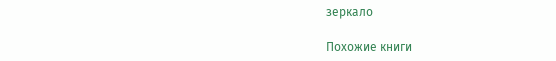зеркало

Похожие книги